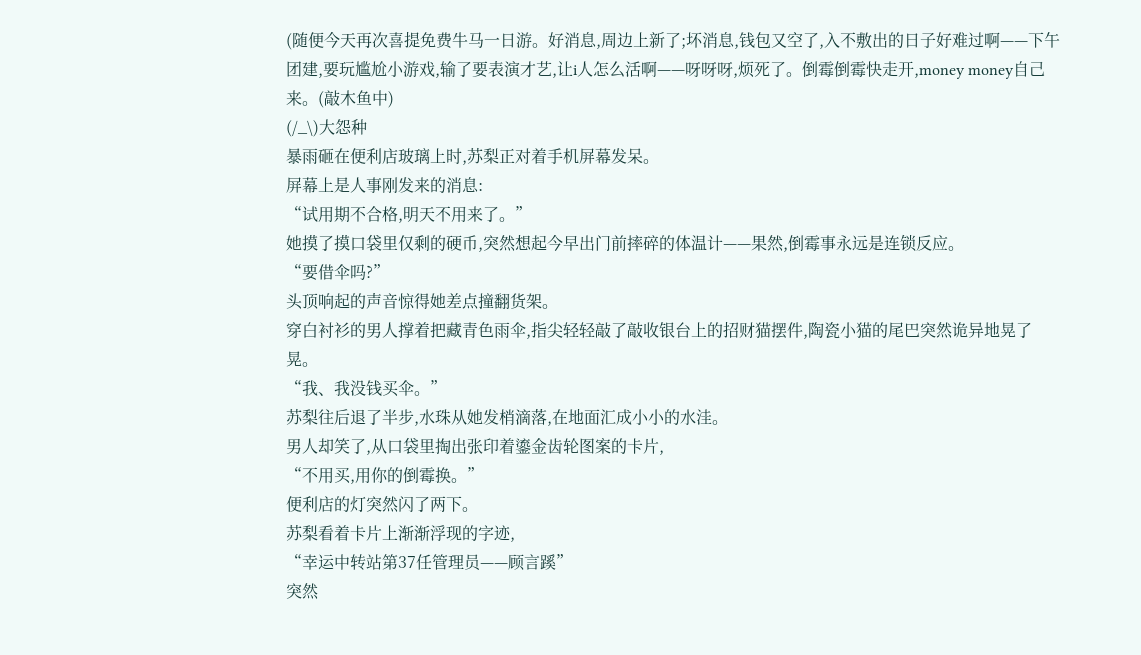(随便今天再次喜提免费牛马一日游。好消息,周边上新了;坏消息,钱包又空了,入不敷出的日子好难过啊——下午团建,要玩尴尬小游戏,输了要表演才艺,让i人怎么活啊——呀呀呀,烦死了。倒霉倒霉快走开,money money自己来。(敲木鱼中)
(/_\)大怨种
暴雨砸在便利店玻璃上时,苏梨正对着手机屏幕发呆。
屏幕上是人事刚发来的消息:
“试用期不合格,明天不用来了。”
她摸了摸口袋里仅剩的硬币,突然想起今早出门前摔碎的体温计——果然,倒霉事永远是连锁反应。
“要借伞吗?”
头顶响起的声音惊得她差点撞翻货架。
穿白衬衫的男人撑着把藏青色雨伞,指尖轻轻敲了敲收银台上的招财猫摆件,陶瓷小猫的尾巴突然诡异地晃了晃。
“我、我没钱买伞。”
苏梨往后退了半步,水珠从她发梢滴落,在地面汇成小小的水洼。
男人却笑了,从口袋里掏出张印着鎏金齿轮图案的卡片,
“不用买,用你的倒霉换。”
便利店的灯突然闪了两下。
苏梨看着卡片上渐渐浮现的字迹,
“幸运中转站第37任管理员——顾言蹊”
突然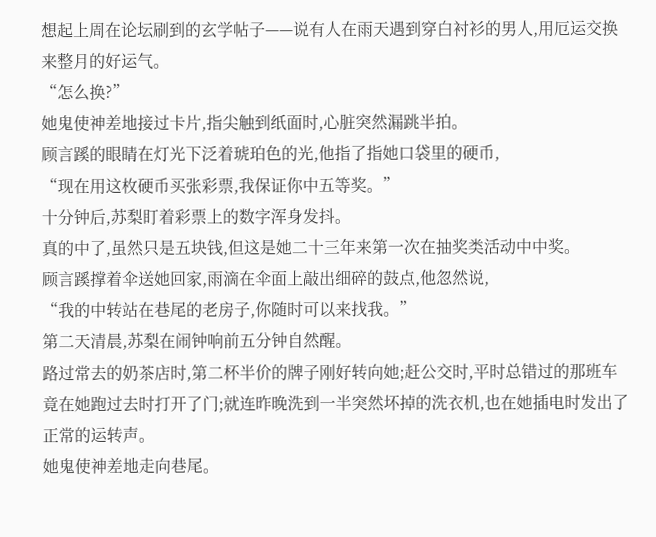想起上周在论坛刷到的玄学帖子——说有人在雨天遇到穿白衬衫的男人,用厄运交换来整月的好运气。
“怎么换?”
她鬼使神差地接过卡片,指尖触到纸面时,心脏突然漏跳半拍。
顾言蹊的眼睛在灯光下泛着琥珀色的光,他指了指她口袋里的硬币,
“现在用这枚硬币买张彩票,我保证你中五等奖。”
十分钟后,苏梨盯着彩票上的数字浑身发抖。
真的中了,虽然只是五块钱,但这是她二十三年来第一次在抽奖类活动中中奖。
顾言蹊撑着伞送她回家,雨滴在伞面上敲出细碎的鼓点,他忽然说,
“我的中转站在巷尾的老房子,你随时可以来找我。”
第二天清晨,苏梨在闹钟响前五分钟自然醒。
路过常去的奶茶店时,第二杯半价的牌子刚好转向她;赶公交时,平时总错过的那班车竟在她跑过去时打开了门;就连昨晚洗到一半突然坏掉的洗衣机,也在她插电时发出了正常的运转声。
她鬼使神差地走向巷尾。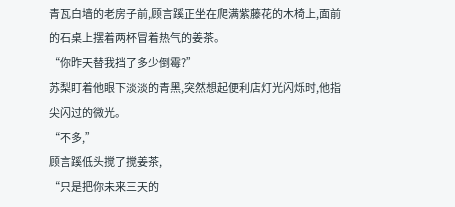青瓦白墙的老房子前,顾言蹊正坐在爬满紫藤花的木椅上,面前的石桌上摆着两杯冒着热气的姜茶。
“你昨天替我挡了多少倒霉?”
苏梨盯着他眼下淡淡的青黑,突然想起便利店灯光闪烁时,他指尖闪过的微光。
“不多,”
顾言蹊低头搅了搅姜茶,
“只是把你未来三天的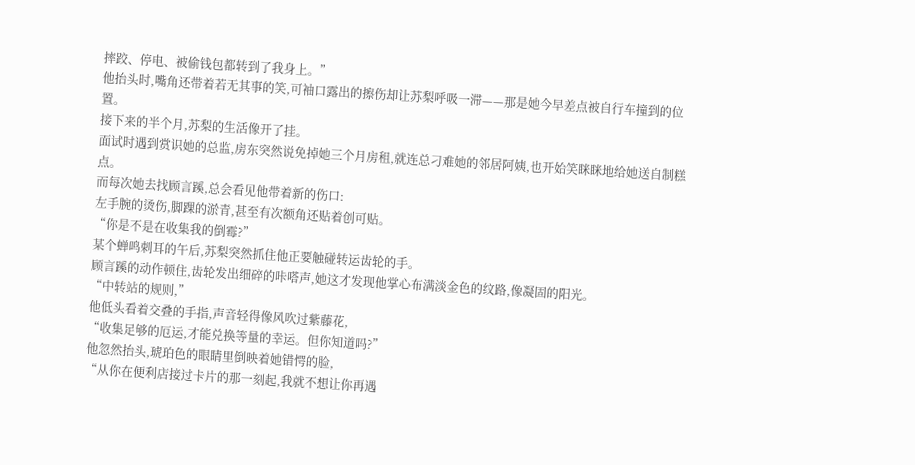摔跤、停电、被偷钱包都转到了我身上。”
他抬头时,嘴角还带着若无其事的笑,可袖口露出的擦伤却让苏梨呼吸一滞——那是她今早差点被自行车撞到的位置。
接下来的半个月,苏梨的生活像开了挂。
面试时遇到赏识她的总监,房东突然说免掉她三个月房租,就连总刁难她的邻居阿姨,也开始笑眯眯地给她送自制糕点。
而每次她去找顾言蹊,总会看见他带着新的伤口:
左手腕的烫伤,脚踝的淤青,甚至有次额角还贴着创可贴。
“你是不是在收集我的倒霉?”
某个蝉鸣刺耳的午后,苏梨突然抓住他正要触碰转运齿轮的手。
顾言蹊的动作顿住,齿轮发出细碎的咔嗒声,她这才发现他掌心布满淡金色的纹路,像凝固的阳光。
“中转站的规则,”
他低头看着交叠的手指,声音轻得像风吹过紫藤花,
“收集足够的厄运,才能兑换等量的幸运。但你知道吗?”
他忽然抬头,琥珀色的眼睛里倒映着她错愕的脸,
“从你在便利店接过卡片的那一刻起,我就不想让你再遇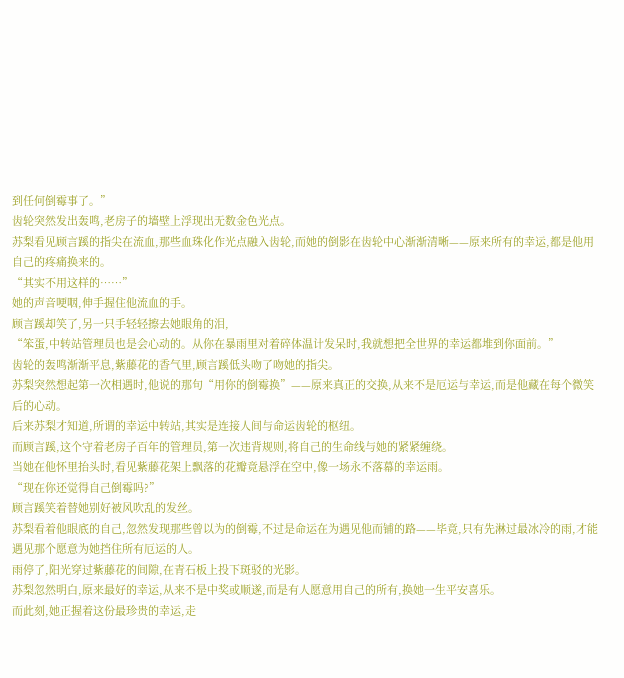到任何倒霉事了。”
齿轮突然发出轰鸣,老房子的墙壁上浮现出无数金色光点。
苏梨看见顾言蹊的指尖在流血,那些血珠化作光点融入齿轮,而她的倒影在齿轮中心渐渐清晰——原来所有的幸运,都是他用自己的疼痛换来的。
“其实不用这样的……”
她的声音哽咽,伸手握住他流血的手。
顾言蹊却笑了,另一只手轻轻擦去她眼角的泪,
“笨蛋,中转站管理员也是会心动的。从你在暴雨里对着碎体温计发呆时,我就想把全世界的幸运都堆到你面前。”
齿轮的轰鸣渐渐平息,紫藤花的香气里,顾言蹊低头吻了吻她的指尖。
苏梨突然想起第一次相遇时,他说的那句“用你的倒霉换”——原来真正的交换,从来不是厄运与幸运,而是他藏在每个微笑后的心动。
后来苏梨才知道,所谓的幸运中转站,其实是连接人间与命运齿轮的枢纽。
而顾言蹊,这个守着老房子百年的管理员,第一次违背规则,将自己的生命线与她的紧紧缠绕。
当她在他怀里抬头时,看见紫藤花架上飘落的花瓣竟悬浮在空中,像一场永不落幕的幸运雨。
“现在你还觉得自己倒霉吗?”
顾言蹊笑着替她别好被风吹乱的发丝。
苏梨看着他眼底的自己,忽然发现那些曾以为的倒霉,不过是命运在为遇见他而铺的路——毕竟,只有先淋过最冰冷的雨,才能遇见那个愿意为她挡住所有厄运的人。
雨停了,阳光穿过紫藤花的间隙,在青石板上投下斑驳的光影。
苏梨忽然明白,原来最好的幸运,从来不是中奖或顺遂,而是有人愿意用自己的所有,换她一生平安喜乐。
而此刻,她正握着这份最珍贵的幸运,走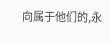向属于他们的,永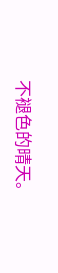不褪色的晴天。